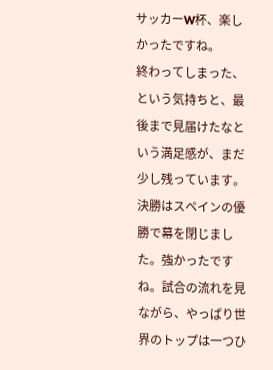サッカーW杯、楽しかったですね。
終わってしまった、という気持ちと、最後まで見届けたなという満足感が、まだ少し残っています。
決勝はスペインの優勝で幕を閉じました。強かったですね。試合の流れを見ながら、やっぱり世界のトップは一つひ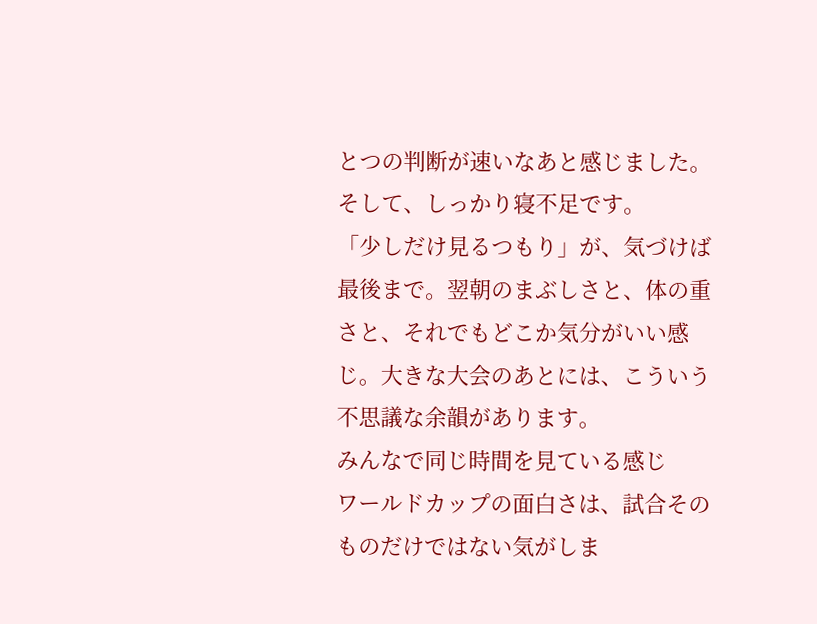とつの判断が速いなあと感じました。
そして、しっかり寝不足です。
「少しだけ見るつもり」が、気づけば最後まで。翌朝のまぶしさと、体の重さと、それでもどこか気分がいい感じ。大きな大会のあとには、こういう不思議な余韻があります。
みんなで同じ時間を見ている感じ
ワールドカップの面白さは、試合そのものだけではない気がしま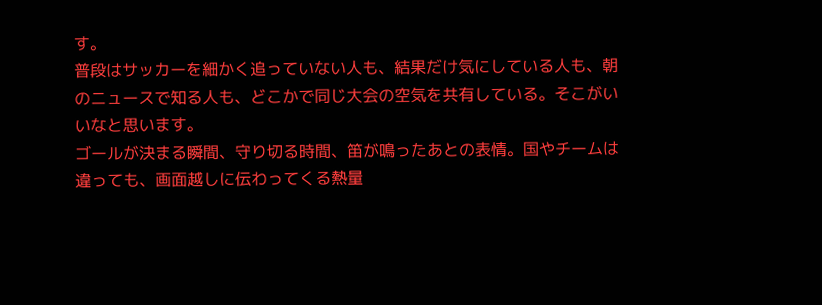す。
普段はサッカーを細かく追っていない人も、結果だけ気にしている人も、朝のニュースで知る人も、どこかで同じ大会の空気を共有している。そこがいいなと思います。
ゴールが決まる瞬間、守り切る時間、笛が鳴ったあとの表情。国やチームは違っても、画面越しに伝わってくる熱量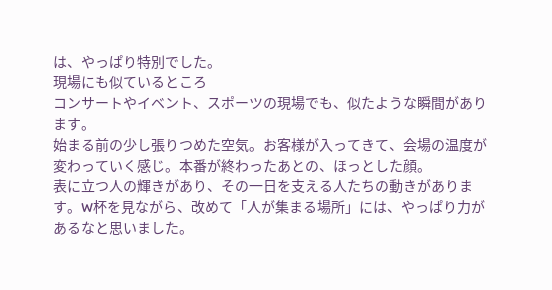は、やっぱり特別でした。
現場にも似ているところ
コンサートやイベント、スポーツの現場でも、似たような瞬間があります。
始まる前の少し張りつめた空気。お客様が入ってきて、会場の温度が変わっていく感じ。本番が終わったあとの、ほっとした顔。
表に立つ人の輝きがあり、その一日を支える人たちの動きがあります。W杯を見ながら、改めて「人が集まる場所」には、やっぱり力があるなと思いました。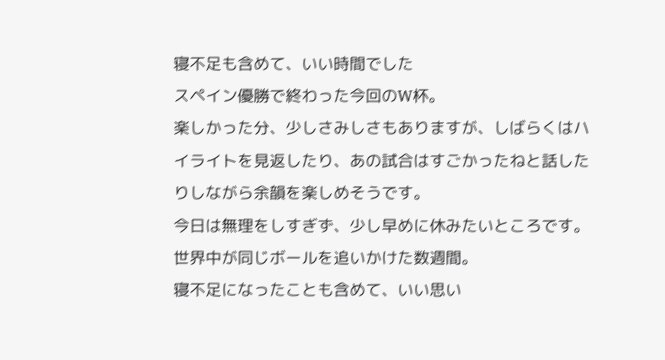寝不足も含めて、いい時間でした
スペイン優勝で終わった今回のW杯。
楽しかった分、少しさみしさもありますが、しばらくはハイライトを見返したり、あの試合はすごかったねと話したりしながら余韻を楽しめそうです。
今日は無理をしすぎず、少し早めに休みたいところです。
世界中が同じボールを追いかけた数週間。
寝不足になったことも含めて、いい思い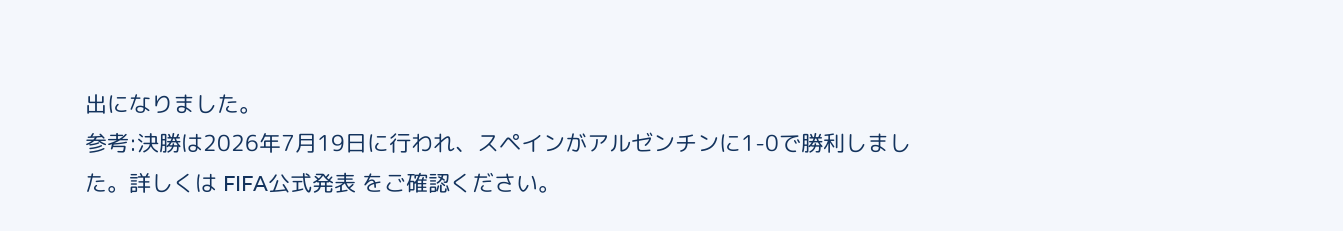出になりました。
参考:決勝は2026年7月19日に行われ、スペインがアルゼンチンに1-0で勝利しました。詳しくは FIFA公式発表 をご確認ください。